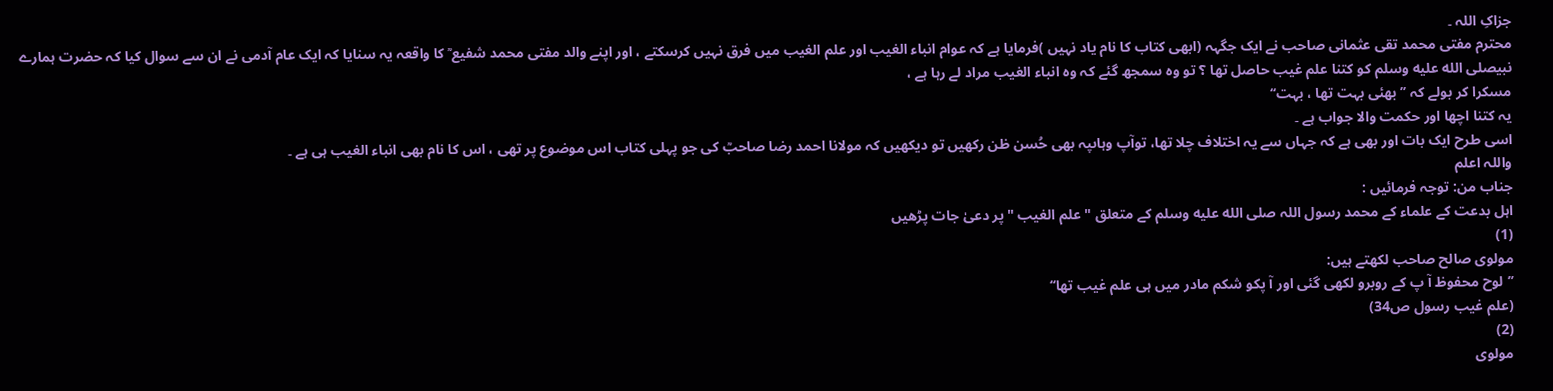جزاکِ اللہ ۔
محترم مفتی محمد تقی عثمانی صاحب نے ایک جگہہ (ابھی کتاب کا نام یاد نہیں )فرمایا ہے کہ عوام انباء الغیب اور علم الغیب میں فرق نہیں کرسکتے ، اور اپنے والد مفتی محمد شفیع ؒ کا واقعہ یہ سنایا کہ ایک عام آدمی نے ان سے سوال کیا کہ حضرت ہمارے نبیصلى الله عليه وسلم کو کتنا علم غیب حاصل تھا ؟ تو وہ سمجھ گئے کہ وہ انباء الغیب مراد لے رہا ہے ،
مسکرا کر بولے کہ ’’ بھئی بہت تھا ، بہت‘‘
یہ کتنا اچھا اور حکمت والا جواب ہے ۔
اسی طرح ایک بات اور بھی ہے کہ جہاں سے یہ اختلاف چلا تھا، توآپ وہاںپہ بھی حُسن ظن رکھیں تو دیکھیں کہ مولانا احمد رضا صاحبؒ کی جو پہلی کتاب اس موضوع پر تھی ، اس کا نام بھی انباء الغیب ہی ہے ۔
واللہ اعلم
جناب من: توجہ فرمائیں :
اہل بدعت کے علماء کے محمد رسول اللہ صلى الله عليه وسلم کے متعلق " علم الغیب "پر دعیٰ جات پڑھیں
(1)
مولوی صالح صاحب لکھتے ہیں:
’’لوح محفوظ آ پ کے روبرو لکھی گئی اور آ پکو شکم مادر میں ہی علم غیب تھا‘‘
(علم غیب رسول ص34)
(2)
مولوی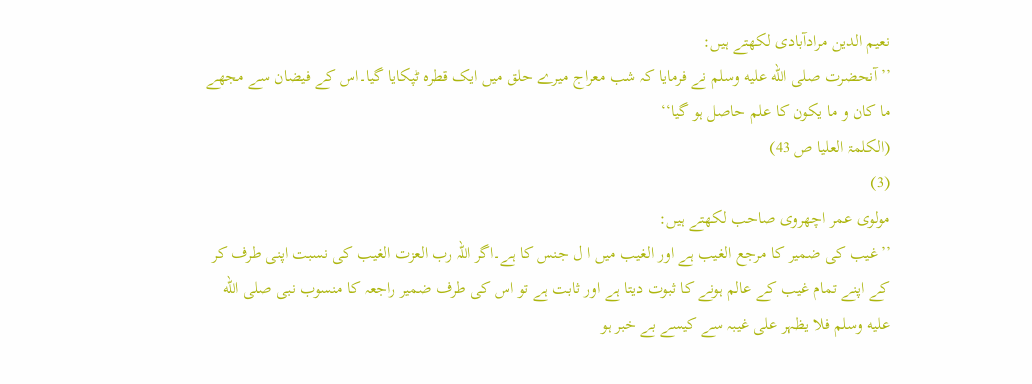نعیم الدین مرادآبادی لکھتے ہیں:
’’آنحضرت صلى الله عليه وسلم نے فرمایا کہ شب معراج میرے حلق میں ایک قطرہ ٹپکایا گیا۔اس کے فیضان سے مجھے ما کان و ما یکون کا علم حاصل ہو گیا‘‘
(الکلمۃ العلیا ص 43)
(3)
مولوی عمر اچھروی صاحب لکھتے ہیں:
’’غیب کی ضمیر کا مرجع الغیب ہے اور الغیب میں ا ل جنس کا ہے۔اگر اللہ رب العزت الغیب کی نسبت اپنی طرف کر کے اپنے تمام غیب کے عالم ہونے کا ثبوت دیتا ہے اور ثابت ہے تو اس کی طرف ضمیر راجعہ کا منسوب نبی صلى الله عليه وسلم فلا یظہر علی غیبہ سے کیسے بے خبر ہو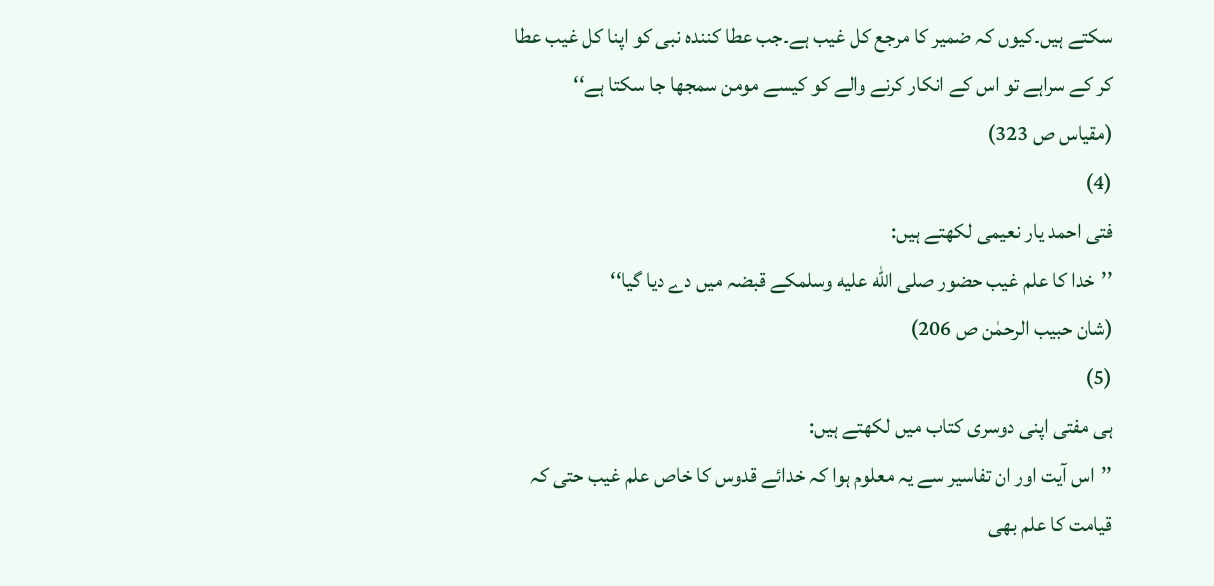سکتے ہیں۔کیوں کہ ضمیر کا مرجع کل غیب ہے۔جب عطا کنندہ نبی کو اپنا کل غیب عطا کر کے سراہے تو اس کے انکار کرنے والے کو کیسے مومن سمجھا جا سکتا ہے‘‘
(مقیاس ص 323)
(4)
فتی احمد یار نعیمی لکھتے ہیں:
’’خدا کا علم غیب حضور صلى الله عليه وسلمکے قبضہ میں دے دیا گیا‘‘
(شان حبیب الرحمٰن ص 206)
(5)
ہی مفتی اپنی دوسری کتاب میں لکھتے ہیں:
’’اس آیت اور ان تفاسیر سے یہ معلوم ہوا کہ خدائے قدوس کا خاص علم غیب حتی کہ قیامت کا علم بھی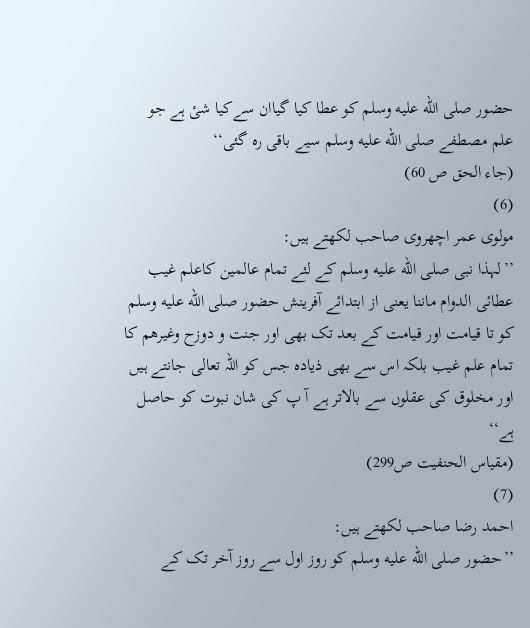حضور صلى الله عليه وسلم کو عطا کیا گیاان سےکیا شیٔ ہے جو علم مصطفے صلى الله عليه وسلم سیے باقی رہ گئی‘‘
(جاء الحق ص 60)
(6)
مولوی عمر اچھروی صاحب لکھتے ہیں:
’’لہذا نبی صلى الله عليه وسلم کے لئے تمام عالمین کاعلم غیب عطائی الدوام ماننا یعنی از ابتدائے آفرینش حضور صلى الله عليه وسلم کو تا قیامت اور قیامت کے بعد تک بھی اور جنت و دوزح وغیرھم کا تمام علم غیب بلکہ اس سے بھی ذیادہ جس کو اللہ تعالی جانتے ہیں اور مخلوق کی عقلوں سے بالاتر ہے آ پ کی شان نبوت کو حاصل ہے‘‘
(مقیاس الحنفیت ص299)
(7)
احمد رضا صاحب لکھتے ہیں:
’’حضور صلى الله عليه وسلم کو روز اول سے روز آخر تک کے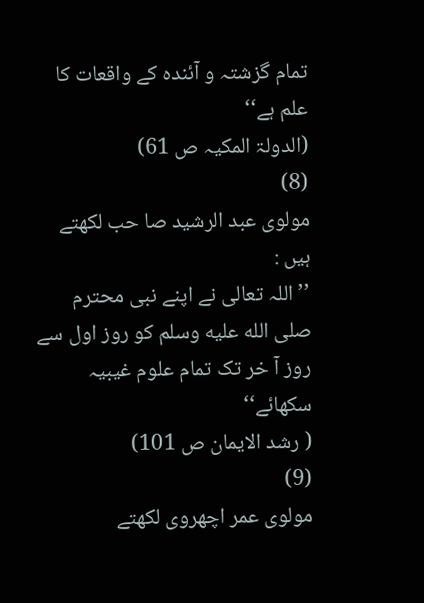تمام گزشتہ و آئندہ کے واقعات کا علم ہے‘‘
(الدولۃ المکیہ ص 61)
(8)
مولوی عبد الرشید صا حب لکھتے ہیں :
’’اللہ تعالی نے اپنے نبی محترم صلى الله عليه وسلم کو روز اول سے روز آ خر تک تمام علوم غیبیہ سکھائے‘‘
( رشد الایمان ص 101)
(9)
مولوی عمر اچھروی لکھتے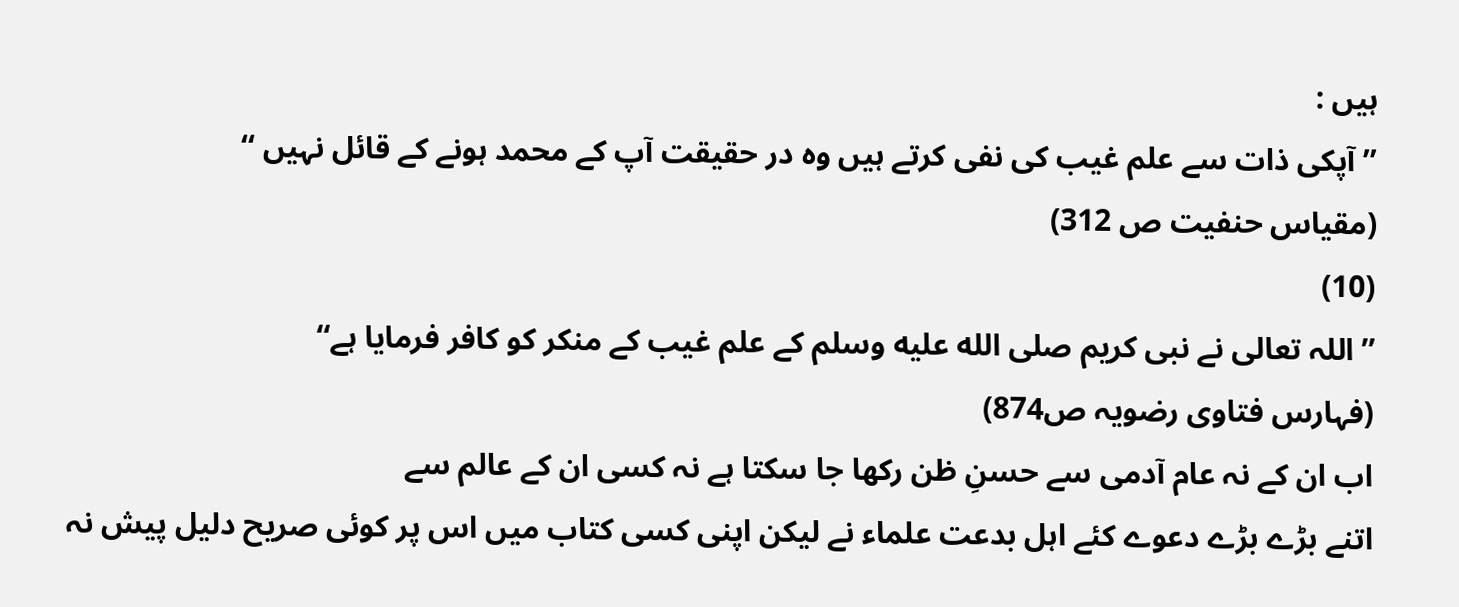ہیں :
’’آپکی ذات سے علم غیب کی نفی کرتے ہیں وہ در حقیقت آپ کے محمد ہونے کے قائل نہیں ‘‘
(مقیاس حنفیت ص 312)
(10)
’’اللہ تعالی نے نبی کریم صلى الله عليه وسلم کے علم غیب کے منکر کو کافر فرمایا ہے‘‘
(فہارس فتاوی رضویہ ص874)
اب ان کے نہ عام آدمی سے حسنِ ظن رکھا جا سکتا ہے نہ کسی ان کے عالم سے
اتنے بڑے بڑے دعوے کئے اہل بدعت علماء نے لیکن اپنی کسی کتاب میں اس پر کوئی صریح دلیل پیش نہ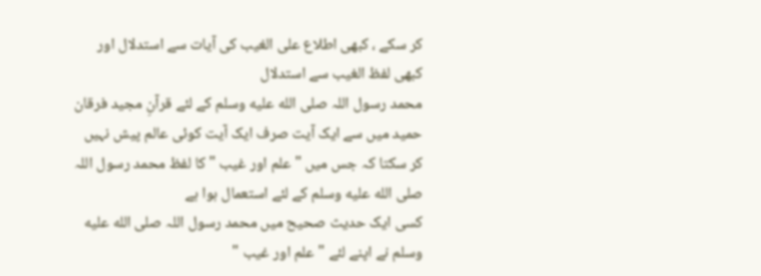کر سکے ، کبھی اطلاع علی الغیب کی آیات سے استدلال اور کبھی لفظ الغیب سے استدلال
محمد رسول اللہ صلى الله عليه وسلم کے لئے قرآنِ مجید فرقان حمید میں سے ایک آیت صرف ایک آیت کوئی عالم پیش نہیں کر سکتا کہ جس میں " علم اور غیب " کا لفظ محمد رسول اللہ صلى الله عليه وسلم کے لئے استعمال ہوا ہے
کسی ایک حدیث صحیح میں محمد رسول اللہ صلى الله عليه وسلم نے اپنے لئے " علم اور غیب "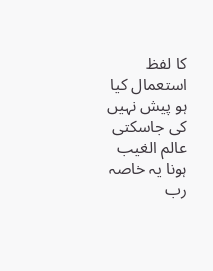کا لفظ استعمال کیا ہو پیش نہیں کی جاسکتی
عالم الغیب ہونا یہ خاصہ رب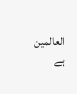العالمین ہے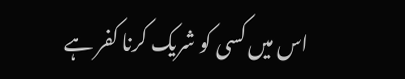اس میں کسی کو شریک کرنا کفر ہے